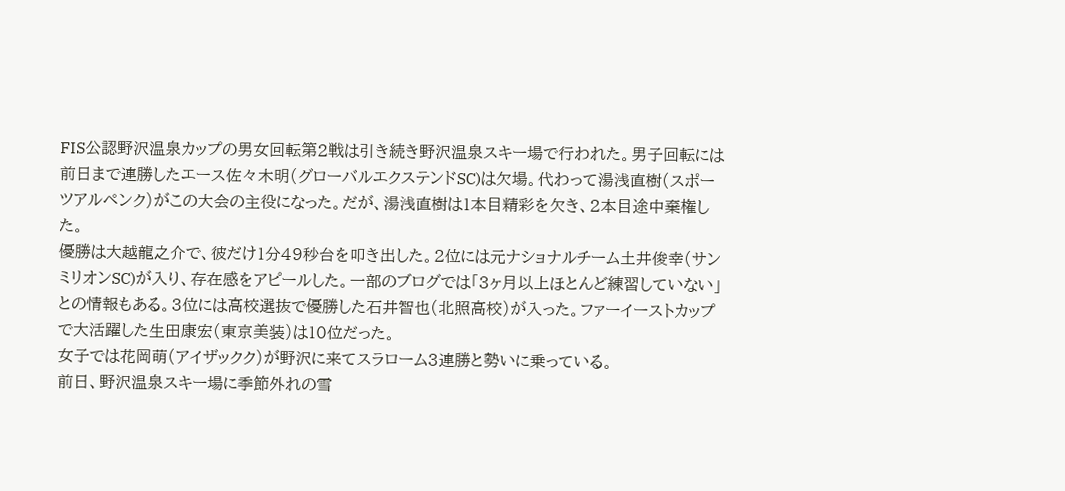FIS公認野沢温泉カップの男女回転第2戦は引き続き野沢温泉スキー場で行われた。男子回転には前日まで連勝したエース佐々木明(グローバルエクステンドSC)は欠場。代わって湯浅直樹(スポーツアルペンク)がこの大会の主役になった。だが、湯浅直樹は1本目精彩を欠き、2本目途中棄権した。
優勝は大越龍之介で、彼だけ1分49秒台を叩き出した。2位には元ナショナルチーム土井俊幸(サンミリオンSC)が入り、存在感をアピールした。一部のブログでは「3ヶ月以上ほとんど練習していない」との情報もある。3位には高校選抜で優勝した石井智也(北照高校)が入った。ファーイーストカップで大活躍した生田康宏(東京美装)は10位だった。
女子では花岡萌(アイザックク)が野沢に来てスラローム3連勝と勢いに乗っている。
前日、野沢温泉スキー場に季節外れの雪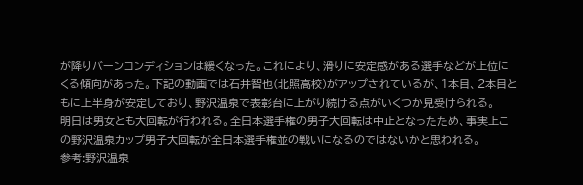が降りバーンコンディションは緩くなった。これにより、滑りに安定感がある選手などが上位にくる傾向があった。下記の動画では石井智也(北照高校)がアップされているが、1本目、2本目ともに上半身が安定しており、野沢温泉で表彰台に上がり続ける点がいくつか見受けられる。
明日は男女とも大回転が行われる。全日本選手権の男子大回転は中止となったため、事実上この野沢温泉カップ男子大回転が全日本選手権並の戦いになるのではないかと思われる。
参考:野沢温泉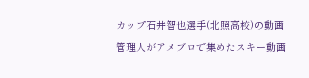カップ石井智也選手(北照高校)の動画
管理人がアメブロで集めたスキー動画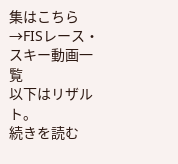集はこちら→FISレース・スキー動画一覧
以下はリザルト。
続きを読む